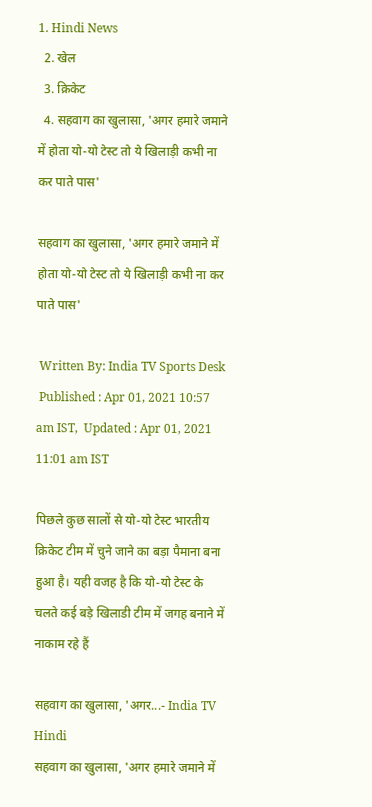1. Hindi News
  2. खेल
  3. क्रिकेट
  4. सहवाग का खुलासा, 'अगर हमारे जमाने में होता यो-यो टेस्ट तो ये खिलाड़ी कभी ना कर पाते पास'

सहवाग का खुलासा, 'अगर हमारे जमाने में होता यो-यो टेस्ट तो ये खिलाड़ी कभी ना कर पाते पास'

 Written By: India TV Sports Desk
 Published : Apr 01, 2021 10:57 am IST,  Updated : Apr 01, 2021 11:01 am IST

पिछले कुछ सालों से यो-यो टेस्ट भारतीय क्रिकेट टीम में चुने जाने का बड़ा पैमाना बना हुआ है। यही वजह है कि यो-यो टेस्ट के चलते कई बड़े खिलाडी टीम में जगह बनाने में नाकाम रहे हैं

सहवाग का खुलासा, 'अगर...- India TV Hindi
सहवाग का खुलासा, 'अगर हमारे जमाने में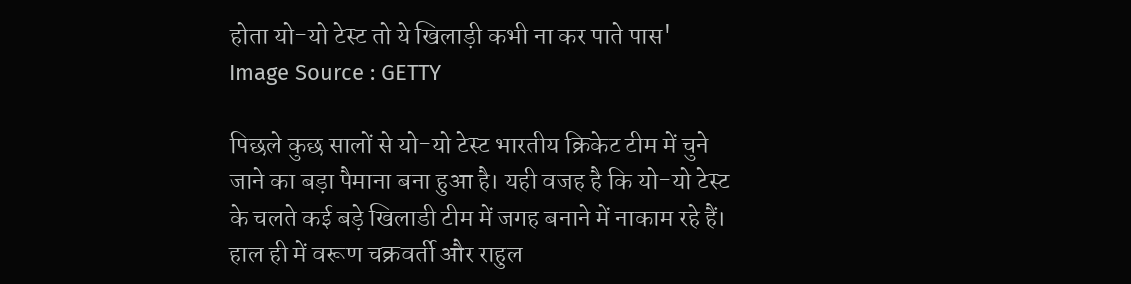होता यो-यो टेस्ट तो ये खिलाड़ी कभी ना कर पाते पास' Image Source : GETTY

पिछले कुछ सालों से यो-यो टेस्ट भारतीय क्रिकेट टीम में चुने जाने का बड़ा पैमाना बना हुआ है। यही वजह है कि यो-यो टेस्ट के चलते कई बड़े खिलाडी टीम में जगह बनाने में नाकाम रहे हैं। हाल ही में वरूण चक्रवर्ती और राहुल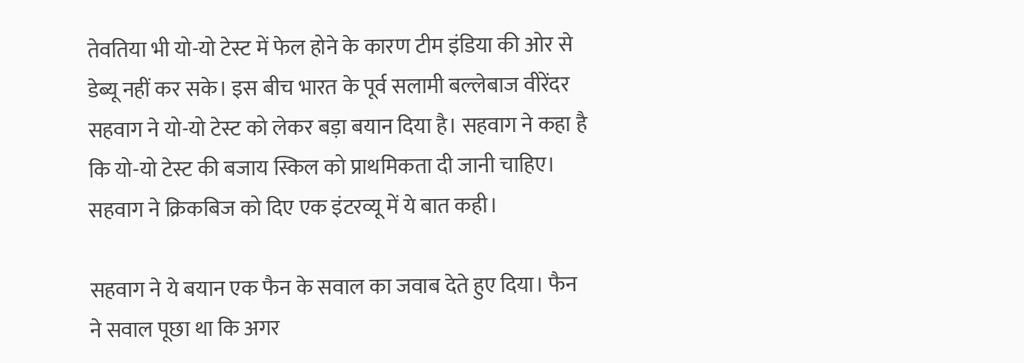तेवतिया भी यो-यो टेस्ट में फेल होने के कारण टीम इंडिया की ओर से डेब्यू नहीं कर सके। इस बीच भारत के पूर्व सलामी बल्लेबाज वीरेंदर सहवाग ने यो-यो टेस्ट को लेकर बड़ा बयान दिया है। सहवाग ने कहा है कि यो-यो टेस्ट की बजाय स्किल को प्राथमिकता दी जानी चाहिए। सहवाग ने क्रिकबिज को दिए एक इंटरव्यू में ये बात कही।

सहवाग ने ये बयान एक फैन के सवाल का जवाब देते हुए दिया। फैन ने सवाल पूछा था कि अगर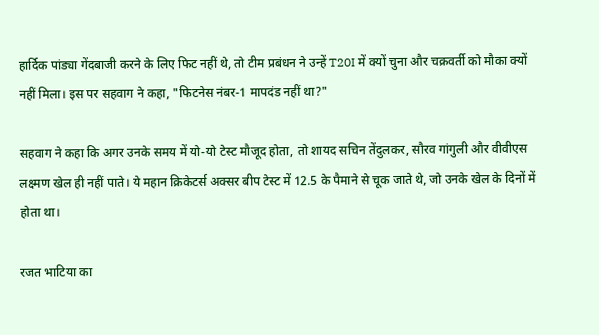हार्दिक पांड्या गेंदबाजी करने के लिए फिट नहीं थे, तो टीम प्रबंधन ने उन्हें T20I में क्यों चुना और चक्रवर्ती को मौका क्यों नहीं मिला। इस पर सहवाग ने कहा, "फिटनेस नंबर-1 मापदंड नहीं था?"

सहवाग ने कहा कि अगर उनके समय में यो-यो टेस्ट मौजूद होता, तो शायद सचिन तेंदुलकर, सौरव गांगुली और वीवीएस लक्ष्मण खेल ही नहीं पाते। ये महान क्रिकेटर्स अक्सर बीप टेस्ट में 12.5 के पैमाने से चूक जाते थे, जो उनके खेल के दिनों में होता था।

रजत भाटिया का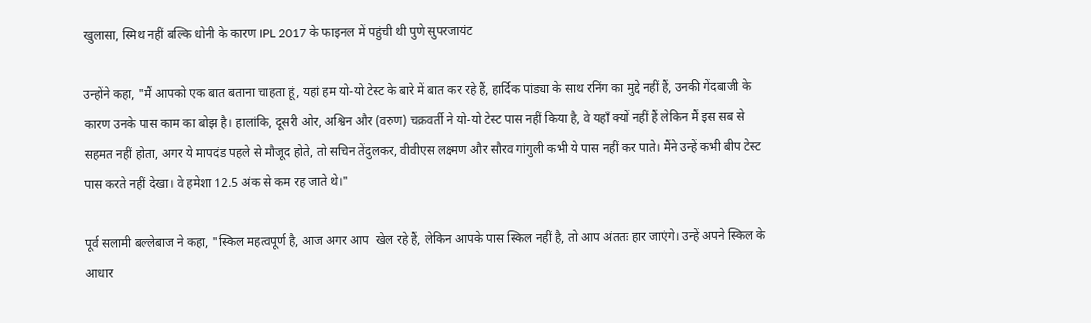खुलासा, स्मिथ नहीं बल्कि धोनी के कारण IPL 2017 के फाइनल में पहुंची थी पुणे सुपरजायंट

उन्होंने कहा, "मैं आपको एक बात बताना चाहता हूं, यहां हम यो-यो टेस्ट के बारे में बात कर रहे हैं, हार्दिक पांड्या के साथ रनिंग का मुद्दे नहीं हैं, उनकी गेंदबाजी के कारण उनके पास काम का बोझ है। हालांकि, दूसरी ओर, अश्विन और (वरुण) चक्रवर्ती ने यो-यो टेस्ट पास नहीं किया है, वे यहाँ क्यों नहीं हैं लेकिन मैं इस सब से सहमत नहीं होता, अगर ये मापदंड पहले से मौजूद होते, तो सचिन तेंदुलकर, वीवीएस लक्ष्मण और सौरव गांगुली कभी ये पास नहीं कर पाते। मैंने उन्हें कभी बीप टेस्ट पास करते नहीं देखा। वे हमेशा 12.5 अंक से कम रह जाते थे।"

पूर्व सलामी बल्लेबाज ने कहा, "स्किल महत्वपूर्ण है, आज अगर आप  खेल रहे हैं, लेकिन आपके पास स्किल नहीं है, तो आप अंततः हार जाएंगे। उन्हें अपने स्किल के आधार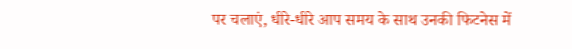पर चलाएं, धीरे-धीरे आप समय के साथ उनकी फिटनेस में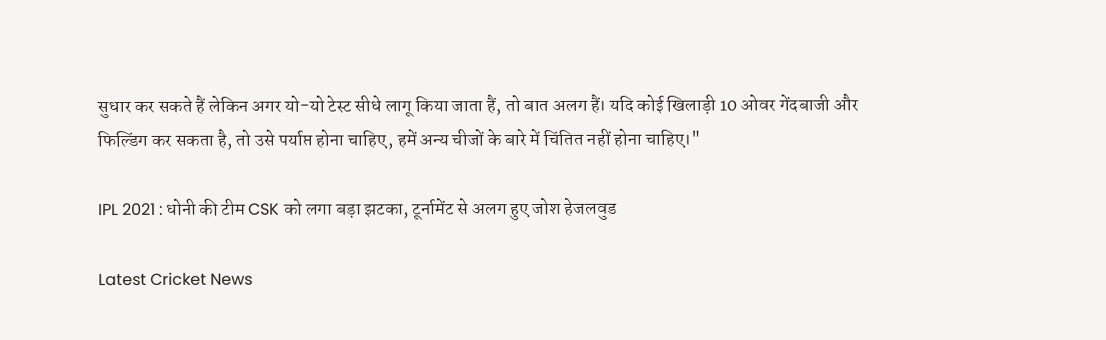सुधार कर सकते हैं लेकिन अगर यो-यो टेस्ट सीधे लागू किया जाता हैं, तो बात अलग हैं। यदि कोई खिलाड़ी 10 ओवर गेंदबाजी और फिल्डिंग कर सकता है, तो उसे पर्याप्त होना चाहिए, हमें अन्य चीजों के बारे में चिंतित नहीं होना चाहिए।"

IPL 2021 : धोनी की टीम CSK को लगा बड़ा झटका, टूर्नामेंट से अलग हुए जोश हेजलवुड

Latest Cricket News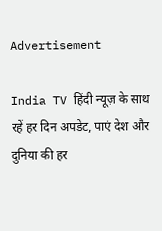Advertisement

India TV हिंदी न्यूज़ के साथ रहें हर दिन अपडेट, पाएं देश और दुनिया की हर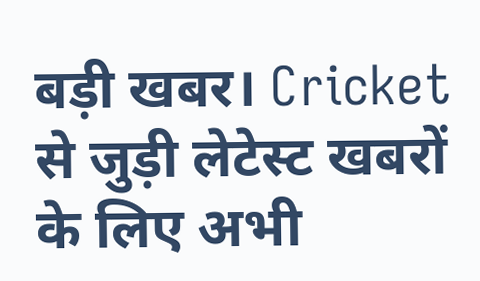बड़ी खबर। Cricket से जुड़ी लेटेस्ट खबरों के लिए अभी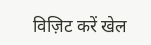विज़िट करें खेल